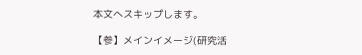本文へスキップします。

【参】メインイメージ(研究活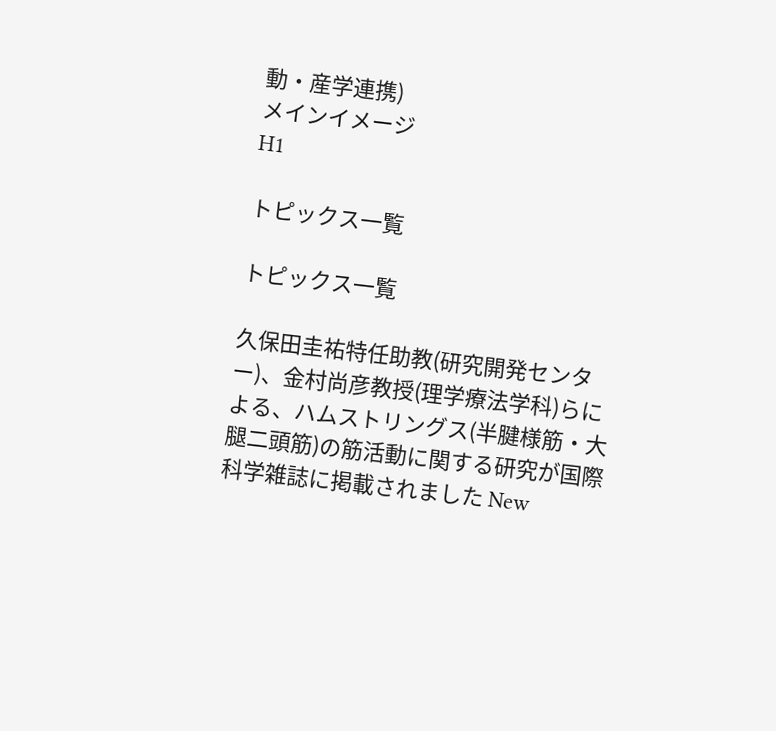動・産学連携)
メインイメージ
H1

トピックス一覧

トピックス一覧

久保田圭祐特任助教(研究開発センター)、金村尚彦教授(理学療法学科)らによる、ハムストリングス(半腱様筋・大腿二頭筋)の筋活動に関する研究が国際科学雑誌に掲載されました New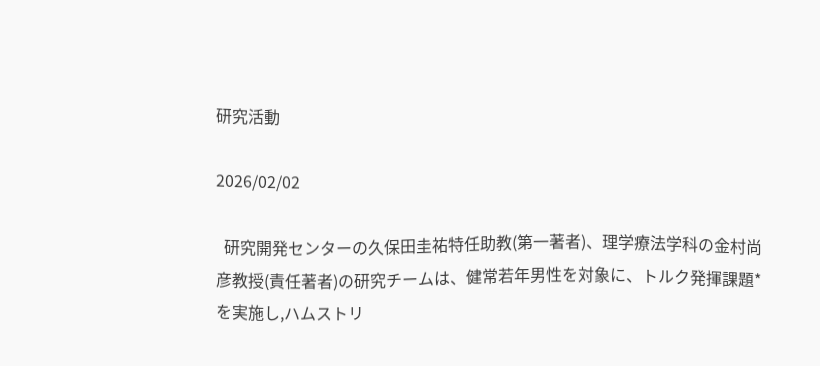研究活動

2026/02/02

  研究開発センターの久保田圭祐特任助教(第一著者)、理学療法学科の金村尚彦教授(責任著者)の研究チームは、健常若年男性を対象に、トルク発揮課題*を実施し,ハムストリ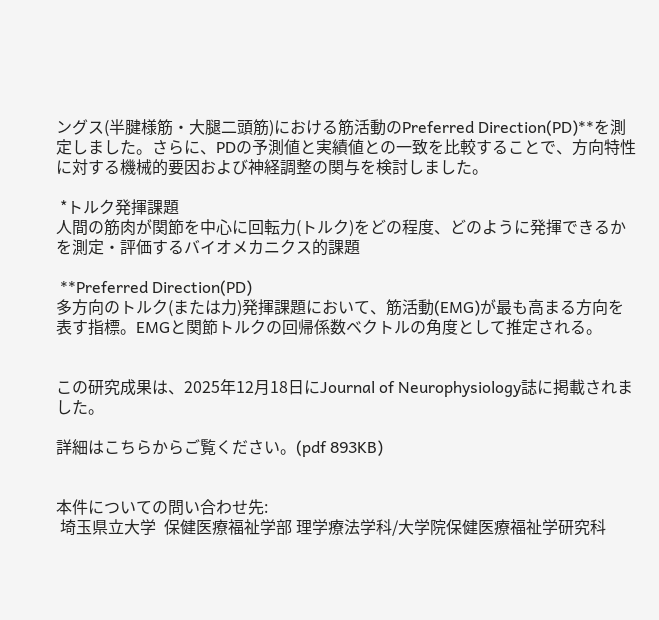ングス(半腱様筋・大腿二頭筋)における筋活動のPreferred Direction(PD)**を測定しました。さらに、PDの予測値と実績値との一致を比較することで、方向特性に対する機械的要因および神経調整の関与を検討しました。

 *トルク発揮課題
人間の筋肉が関節を中心に回転力(トルク)をどの程度、どのように発揮できるかを測定・評価するバイオメカニクス的課題

 **Preferred Direction(PD)
多方向のトルク(または力)発揮課題において、筋活動(EMG)が最も高まる方向を表す指標。EMGと関節トルクの回帰係数ベクトルの角度として推定される。


この研究成果は、2025年12月18日にJournal of Neurophysiology誌に掲載されました。

詳細はこちらからご覧ください。(pdf 893KB)


本件についての問い合わせ先:
 埼玉県立大学  保健医療福祉学部 理学療法学科/大学院保健医療福祉学研究科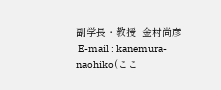副学長・教授  金村尚彦
 E-mail : kanemura-naohiko(ここ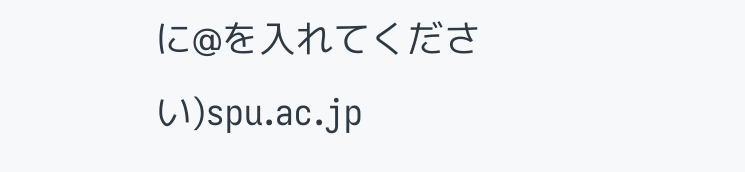に@を入れてください)spu.ac.jp